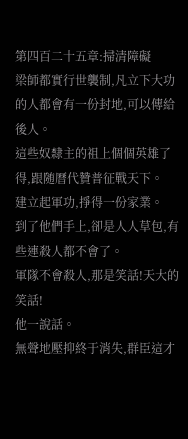第四百二十五章:掃清障礙
梁師都實行世襲制,凡立下大功的人都會有一份封地,可以傳給後人。
這些奴隸主的祖上個個英雄了得,跟随曆代贊普征戰天下。
建立起軍功,掙得一份家業。
到了他們手上,卻是人人草包,有些連殺人都不會了。
軍隊不會殺人,那是笑話!天大的笑話!
他一說話。
無聲地壓抑終于消失,群臣這才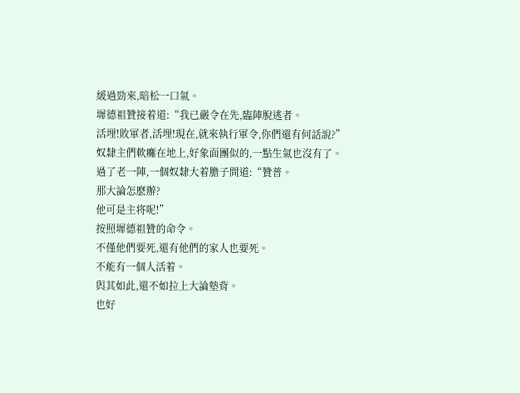緩過勁來,暗松一口氣。
墀德祖贊接着道:“我已嚴令在先,臨陣脫逃者。
活埋!敗軍者,活埋!現在,就來執行軍令,你們還有何話說?”
奴隸主們軟癱在地上,好象面團似的,一點生氣也沒有了。
過了老一陣,一個奴隸大着膽子問道:“贊普。
那大論怎麽辦?
他可是主将呢!”
按照墀德祖贊的命令。
不僅他們要死,還有他們的家人也要死。
不能有一個人活着。
與其如此,還不如拉上大論墊背。
也好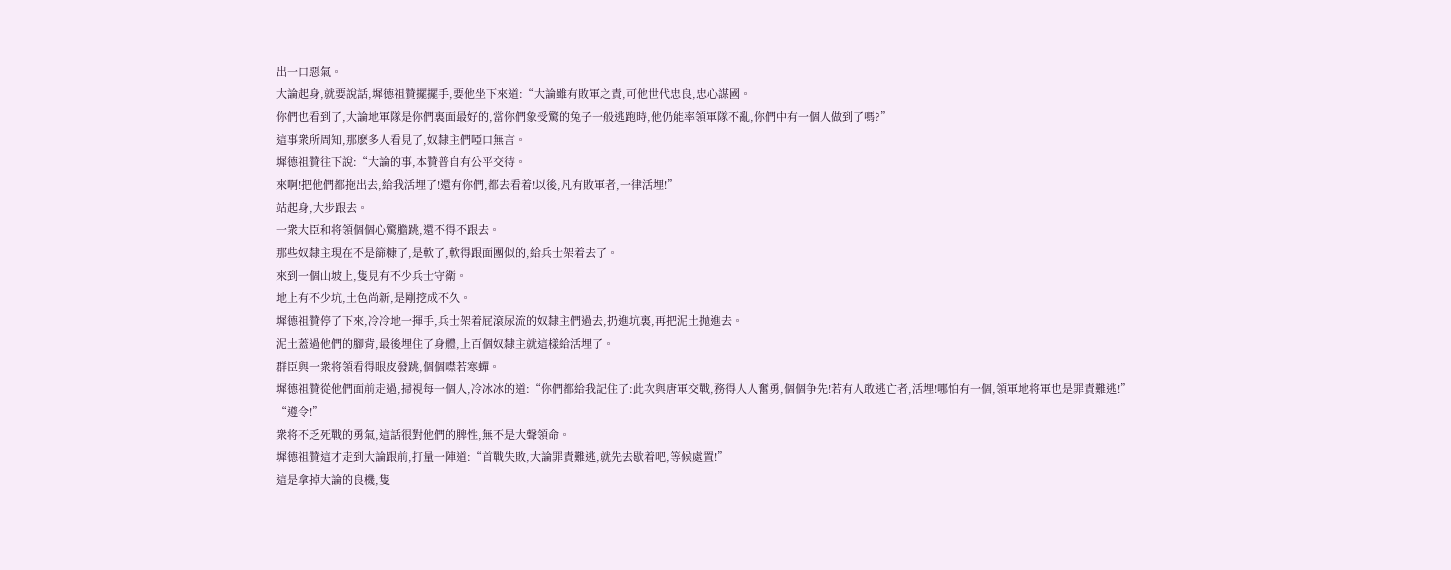出一口惡氣。
大論起身,就要說話,墀德祖贊擺擺手,要他坐下來道:“大論雖有敗軍之責,可他世代忠良,忠心謀國。
你們也看到了,大論地軍隊是你們裏面最好的,當你們象受驚的兔子一般逃跑時,他仍能率領軍隊不亂,你們中有一個人做到了嗎?”
這事衆所周知,那麽多人看見了,奴隸主們啞口無言。
墀德祖贊往下說:“大論的事,本贊普自有公平交待。
來啊!把他們都拖出去,給我活埋了!還有你們,都去看着!以後,凡有敗軍者,一律活埋!”
站起身,大步跟去。
一衆大臣和将領個個心驚膽跳,還不得不跟去。
那些奴隸主現在不是篩糠了,是軟了,軟得跟面團似的,給兵士架着去了。
來到一個山坡上,隻見有不少兵士守衛。
地上有不少坑,土色尚新,是剛挖成不久。
墀德祖贊停了下來,冷冷地一揮手,兵士架着屁滾尿流的奴隸主們過去,扔進坑裏,再把泥土抛進去。
泥土蓋過他們的腳背,最後埋住了身體,上百個奴隸主就這樣給活埋了。
群臣與一衆将領看得眼皮發跳,個個噤若寒蟬。
墀德祖贊從他們面前走過,掃視每一個人,冷冰冰的道:“你們都給我記住了:此次與唐軍交戰,務得人人奮勇,個個争先!若有人敢逃亡者,活埋!哪怕有一個,領軍地将軍也是罪責難逃!”
“遵令!”
衆将不乏死戰的勇氣,這話很對他們的脾性,無不是大聲領命。
墀德祖贊這才走到大論跟前,打量一陣道:“首戰失敗,大論罪責難逃,就先去歇着吧,等候處置!”
這是拿掉大論的良機,隻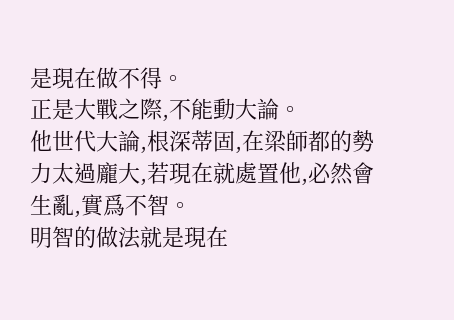是現在做不得。
正是大戰之際,不能動大論。
他世代大論,根深蒂固,在梁師都的勢力太過龐大,若現在就處置他,必然會生亂,實爲不智。
明智的做法就是現在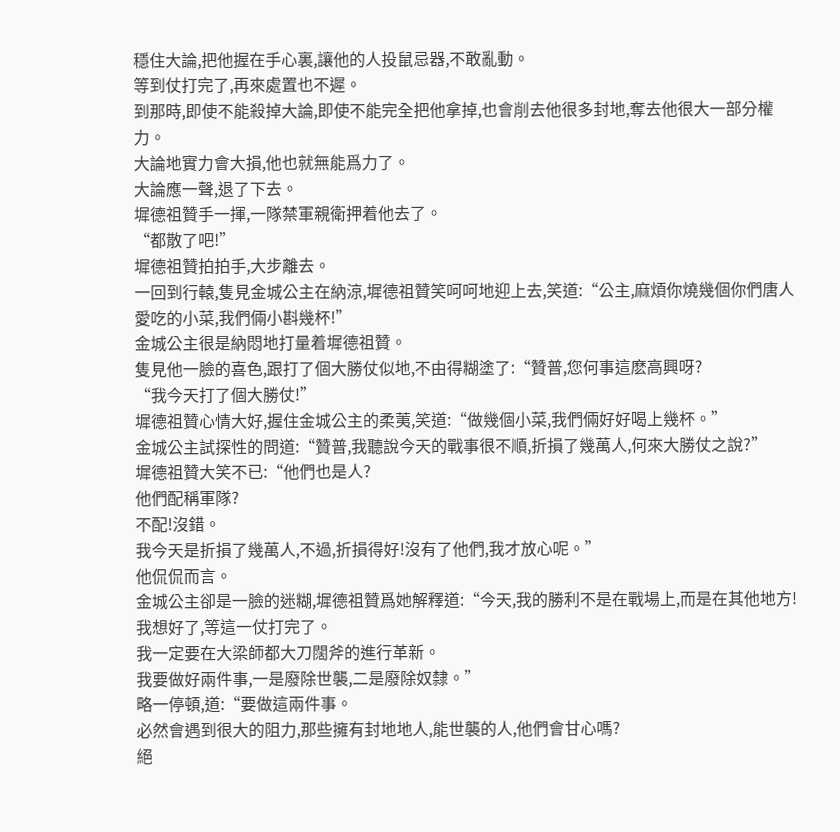穩住大論,把他握在手心裏,讓他的人投鼠忌器,不敢亂動。
等到仗打完了,再來處置也不遲。
到那時,即使不能殺掉大論,即使不能完全把他拿掉,也會削去他很多封地,奪去他很大一部分權力。
大論地實力會大損,他也就無能爲力了。
大論應一聲,退了下去。
墀德祖贊手一揮,一隊禁軍親衛押着他去了。
“都散了吧!”
墀德祖贊拍拍手,大步離去。
一回到行轅,隻見金城公主在納涼,墀德祖贊笑呵呵地迎上去,笑道:“公主,麻煩你燒幾個你們唐人愛吃的小菜,我們倆小斟幾杯!”
金城公主很是納悶地打量着墀德祖贊。
隻見他一臉的喜色,跟打了個大勝仗似地,不由得糊塗了:“贊普,您何事這麽高興呀?
“我今天打了個大勝仗!”
墀德祖贊心情大好,握住金城公主的柔荑,笑道:“做幾個小菜,我們倆好好喝上幾杯。”
金城公主試探性的問道:“贊普,我聽說今天的戰事很不順,折損了幾萬人,何來大勝仗之說?”
墀德祖贊大笑不已:“他們也是人?
他們配稱軍隊?
不配!沒錯。
我今天是折損了幾萬人,不過,折損得好!沒有了他們,我才放心呢。”
他侃侃而言。
金城公主卻是一臉的迷糊,墀德祖贊爲她解釋道:“今天,我的勝利不是在戰場上,而是在其他地方!我想好了,等這一仗打完了。
我一定要在大梁師都大刀闊斧的進行革新。
我要做好兩件事,一是廢除世襲,二是廢除奴隸。”
略一停頓,道:“要做這兩件事。
必然會遇到很大的阻力,那些擁有封地地人,能世襲的人,他們會甘心嗎?
絕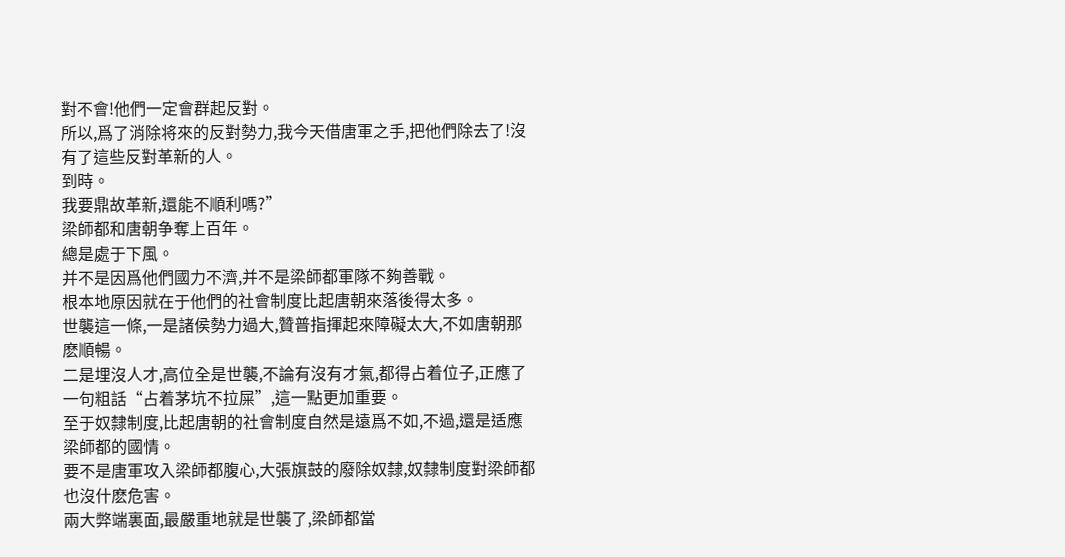對不會!他們一定會群起反對。
所以,爲了消除将來的反對勢力,我今天借唐軍之手,把他們除去了!沒有了這些反對革新的人。
到時。
我要鼎故革新,還能不順利嗎?”
梁師都和唐朝争奪上百年。
總是處于下風。
并不是因爲他們國力不濟,并不是梁師都軍隊不夠善戰。
根本地原因就在于他們的社會制度比起唐朝來落後得太多。
世襲這一條,一是諸侯勢力過大,贊普指揮起來障礙太大,不如唐朝那麽順暢。
二是埋沒人才,高位全是世襲,不論有沒有才氣,都得占着位子,正應了一句粗話“占着茅坑不拉屎”,這一點更加重要。
至于奴隸制度,比起唐朝的社會制度自然是遠爲不如,不過,還是适應梁師都的國情。
要不是唐軍攻入梁師都腹心,大張旗鼓的廢除奴隸,奴隸制度對梁師都也沒什麽危害。
兩大弊端裏面,最嚴重地就是世襲了,梁師都當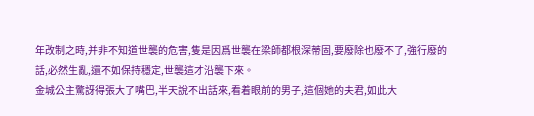年改制之時,并非不知道世襲的危害,隻是因爲世襲在梁師都根深蒂固,要廢除也廢不了,強行廢的話,必然生亂,還不如保持穩定,世襲這才沿襲下來。
金城公主驚訝得張大了嘴巴,半天說不出話來,看着眼前的男子,這個她的夫君,如此大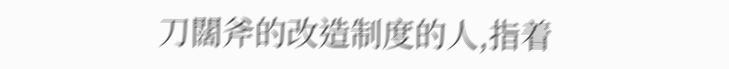刀闊斧的改造制度的人,指着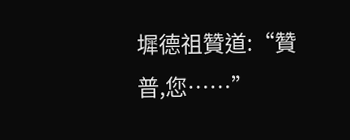墀德祖贊道:“贊普,您……”